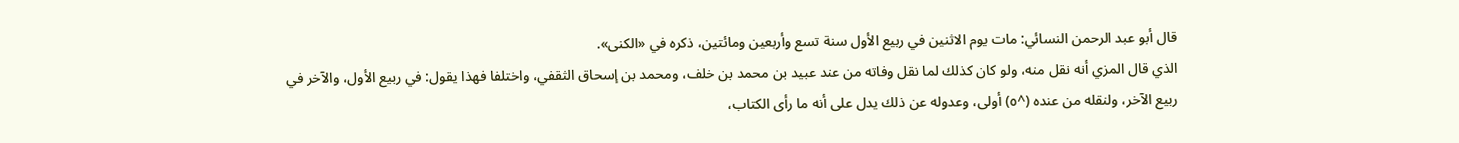قال أبو عبد الرحمن النسائي: مات يوم الاثنين في ربيع الأول سنة تسع وأربعين ومائتين، ذكره في «الكنى».
الذي قال المزي أنه نقل منه، ولو كان كذلك لما نقل وفاته من عند عبيد بن محمد بن خلف، ومحمد بن إسحاق الثقفي، واختلفا فهذا يقول: في ربيع الأول، والآخر في ربيع الآخر، ولنقله من عنده (^٥) أولى، وعدوله عن ذلك يدل على أنه ما رأى الكتاب،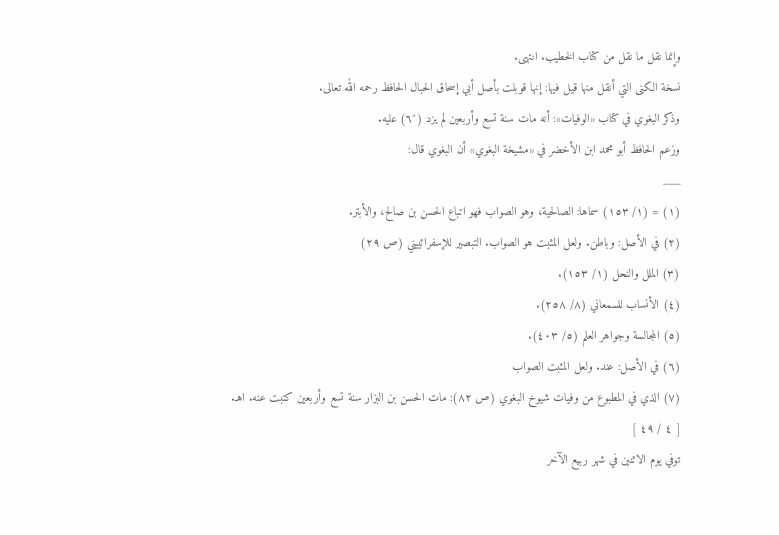وإنما نقل ما نقل من كتاب الخطيب. انتهى.
نسخة الكنى التي أنقل منها قيل فيها: إنها قوبلت بأصل أبي إسحاق الحبال الحافظ رحمه الله تعالى.
وذكر البغوي في كتاب «الوفيات»: أنه مات سنة تسع وأربعين لم يزد (^٦) عليه.
وزعم الحافظ أبو محمد ابن الأخضر في «مشيخة البغوي» أن البغوي قال:
___
(١) = (١/ ١٥٣) سماها: الصالحية، وهو الصواب فهو اتباع الحسن بن صالح، والأبتر.
(٢) في الأصل: وباطن. ولعل المثبت هو الصواب. التبصير للإسفرائييني (ص ٢٩)
(٣) الملل والنحل (١/ ١٥٣).
(٤) الأنساب للسمعاني (٨/ ٢٥٨).
(٥) المجالسة وجواهر العلم (٥/ ٤٠٣).
(٦) في الأصل: عند. ولعل المثبت الصواب
(٧) الذي في المطبوع من وفيات شيوخ البغوي (ص ٨٢): مات الحسن بن البزار سنة تسع وأربعين كتبت عنه. اهـ.
[ ٤ / ٤٩ ]
توفي يوم الاثنين في شهر ربيع الآخر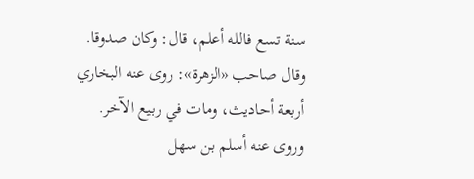سنة تسع فالله أعلم، قال: وكان صدوقا.
وقال صاحب «الزهرة»: روى عنه البخاري أربعة أحاديث، ومات في ربيع الآخر.
وروى عنه أسلم بن سهل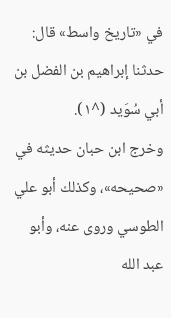في «تاريخ واسط» قال: حدثنا إبراهيم بن الفضل بن أبي سُوَيد (^١).
وخرج ابن حبان حديثه في «صحيحه»، وكذلك أبو علي الطوسي وروى عنه، وأبو عبد الله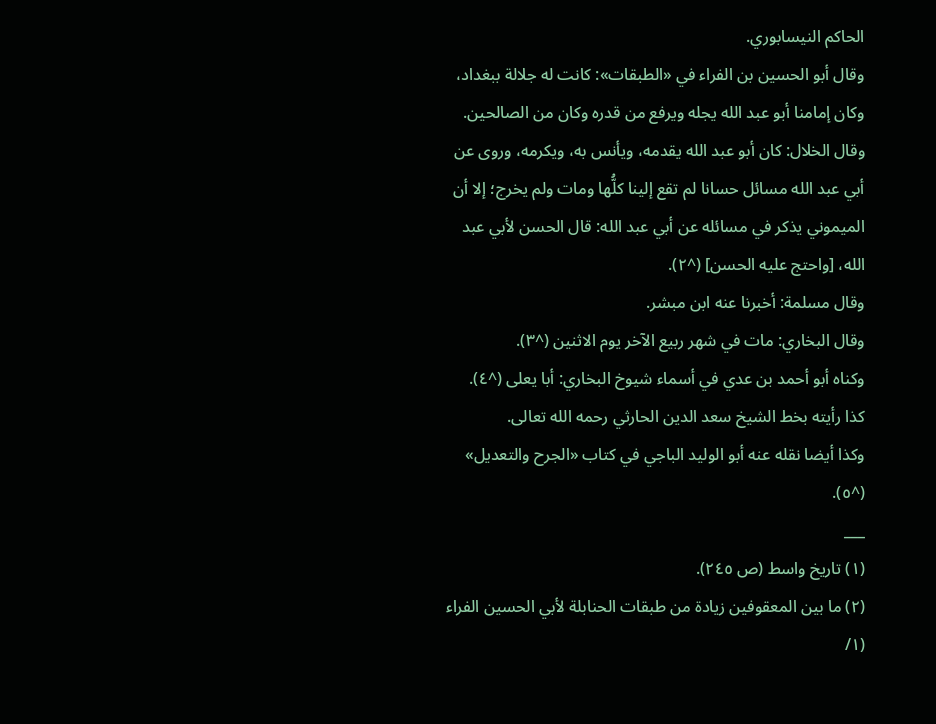الحاكم النيسابوري.
وقال أبو الحسين بن الفراء في «الطبقات»: كانت له جلالة ببغداد، وكان إمامنا أبو عبد الله يجله ويرفع من قدره وكان من الصالحين.
وقال الخلال: كان أبو عبد الله يقدمه، ويأنس به، ويكرمه، وروى عن أبي عبد الله مسائل حسانا لم تقع إلينا كلُّها ومات ولم يخرج؛ إلا أن الميموني يذكر في مسائله عن أبي عبد الله: قال الحسن لأبي عبد الله، [واحتج عليه الحسن] (^٢).
وقال مسلمة: أخبرنا عنه ابن مبشر.
وقال البخاري: مات في شهر ربيع الآخر يوم الاثنين (^٣).
وكناه أبو أحمد بن عدي في أسماء شيوخ البخاري: أبا يعلى (^٤).
كذا رأيته بخط الشيخ سعد الدين الحارثي رحمه الله تعالى.
وكذا أيضا نقله عنه أبو الوليد الباجي في كتاب «الجرح والتعديل» (^٥).
___
(١) تاريخ واسط (ص ٢٤٥).
(٢) ما بين المعقوفين زيادة من طبقات الحنابلة لأبي الحسين الفراء (١/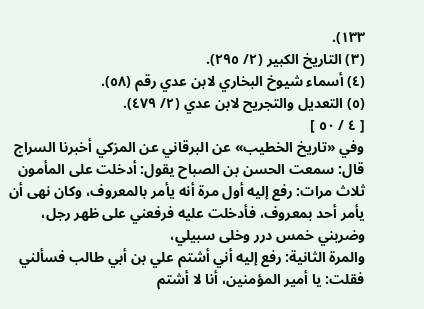١٣٣).
(٣) التاريخ الكبير (٢/ ٢٩٥).
(٤) أسماء شيوخ البخاري لابن عدي رقم (٥٨).
(٥) التعديل والتجريح لابن عدي (٢/ ٤٧٩).
[ ٤ / ٥٠ ]
وفي «تاريخ الخطيب» عن البرقاني عن المزكي أخبرنا السراج قال: سمعت الحسن بن الصباح يقول: أدخلت على المأمون ثلاث مرات: رفع إليه أول مرة أنه يأمر بالمعروف، وكان نهى أن يأمر أحد بمعروف، فأدخلت عليه فرفعني على ظهر رجل، وضربني خمس درر وخلى سبيلي،
والمرة الثانية: رفع إليه أني أشتم علي بن أبي طالب فسألني فقلت: يا أمير المؤمنين، أنا لا أشتم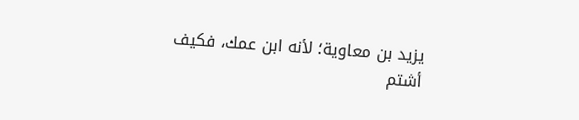يزيد بن معاوية؛ لأنه ابن عمك، فكيف أشتم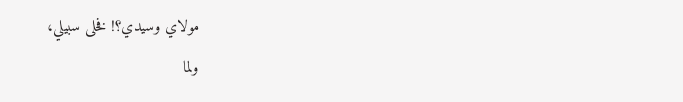مولاي وسيدي؟! فخلى سبيلي،
ولما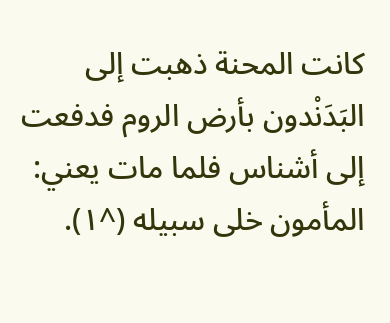كانت المحنة ذهبت إلى البَدَنْدون بأرض الروم فدفعت إلى أشناس فلما مات يعني: المأمون خلى سبيله (^١).